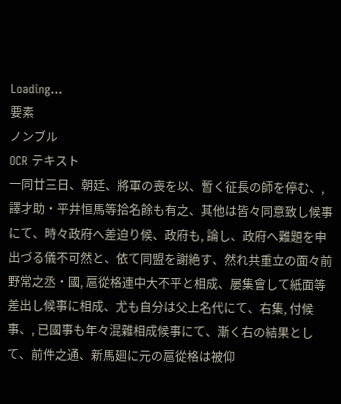Loading…
要素
ノンブル
OCR テキスト
一同廿三日、朝廷、將軍の喪を以、暫く征長の師を停む、, 譯才助・平井恒馬等拾名餘も有之、其他は皆々同意致し候事にて、時々政府へ差迫り候、政府も, 論し、政府へ難題を申出づる儀不可然と、依て同盟を謝絶す、然れ共重立の面々前野常之丞・國, 扈從格連中大不平と相成、屡集會して紙面等差出し候事に相成、尤も自分は父上名代にて、右集, 付候事、, 已國事も年々混雜相成候事にて、漸く右の結果として、前件之通、新馬廻に元の扈從格は被仰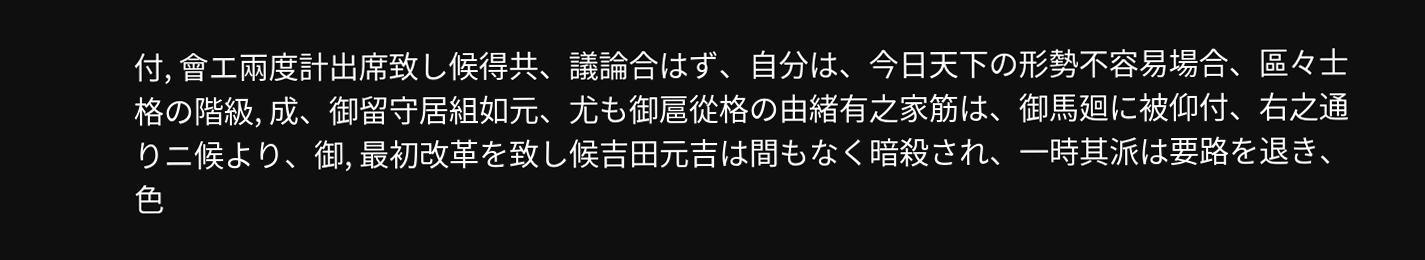付, 會エ兩度計出席致し候得共、議論合はず、自分は、今日天下の形勢不容易場合、區々士格の階級, 成、御留守居組如元、尤も御扈從格の由緒有之家筋は、御馬廻に被仰付、右之通りニ候より、御, 最初改革を致し候吉田元吉は間もなく暗殺され、一時其派は要路を退き、色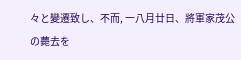々と變遷致し、不而, 一八月廿日、將軍家茂公の薨去を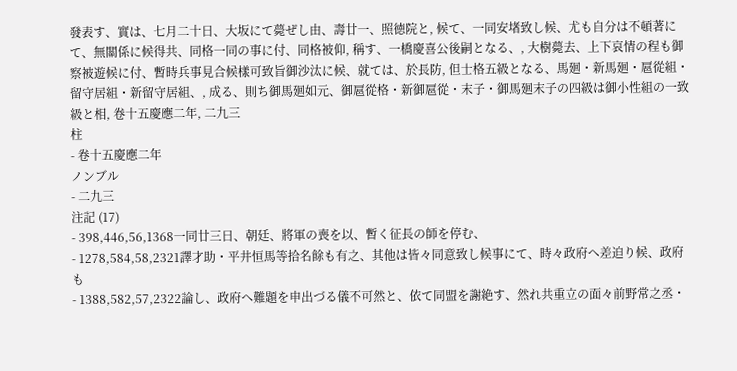發表す、實は、七月二十日、大坂にて薨ぜし由、壽廿一、照徳院と, 候て、一同安堵致し候、尤も自分は不頓著にて、無關係に候得共、同格一同の事に付、同格被仰, 稱す、一橋慶喜公後嗣となる、, 大樹薨去、上下哀情の程も御察被遊候に付、暫時兵事見合候樣可致旨御沙汰に候、就ては、於長防, 但士格五級となる、馬廻・新馬廻・扈從組・留守居組・新留守居組、, 成る、則ち御馬廻如元、御扈從格・新御扈從・末子・御馬廻末子の四級は御小性組の一致級と相, 卷十五慶應二年, 二九三
柱
- 卷十五慶應二年
ノンブル
- 二九三
注記 (17)
- 398,446,56,1368一同廿三日、朝廷、將軍の喪を以、暫く征長の師を停む、
- 1278,584,58,2321譯才助・平井恒馬等拾名餘も有之、其他は皆々同意致し候事にて、時々政府へ差迫り候、政府も
- 1388,582,57,2322論し、政府へ難題を申出づる儀不可然と、依て同盟を謝絶す、然れ共重立の面々前野常之丞・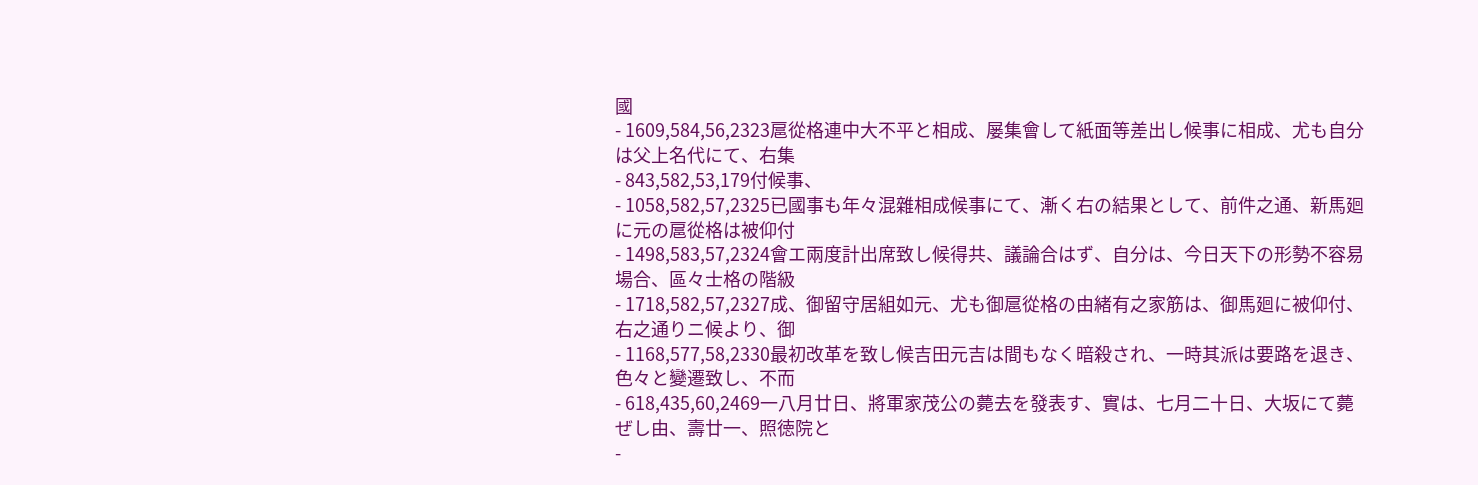國
- 1609,584,56,2323扈從格連中大不平と相成、屡集會して紙面等差出し候事に相成、尤も自分は父上名代にて、右集
- 843,582,53,179付候事、
- 1058,582,57,2325已國事も年々混雜相成候事にて、漸く右の結果として、前件之通、新馬廻に元の扈從格は被仰付
- 1498,583,57,2324會エ兩度計出席致し候得共、議論合はず、自分は、今日天下の形勢不容易場合、區々士格の階級
- 1718,582,57,2327成、御留守居組如元、尤も御扈從格の由緒有之家筋は、御馬廻に被仰付、右之通りニ候より、御
- 1168,577,58,2330最初改革を致し候吉田元吉は間もなく暗殺され、一時其派は要路を退き、色々と變遷致し、不而
- 618,435,60,2469一八月廿日、將軍家茂公の薨去を發表す、實は、七月二十日、大坂にて薨ぜし由、壽廿一、照徳院と
-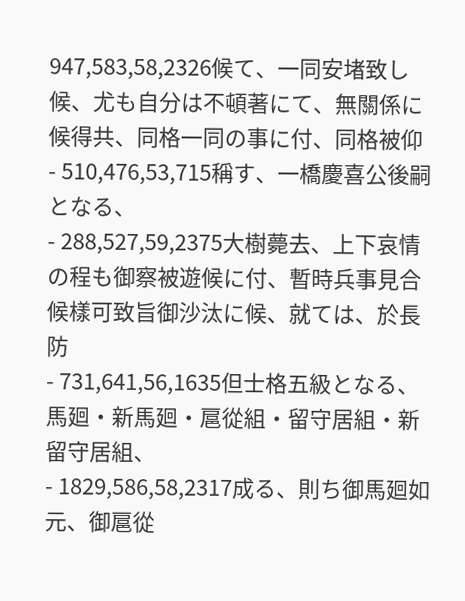947,583,58,2326候て、一同安堵致し候、尤も自分は不頓著にて、無關係に候得共、同格一同の事に付、同格被仰
- 510,476,53,715稱す、一橋慶喜公後嗣となる、
- 288,527,59,2375大樹薨去、上下哀情の程も御察被遊候に付、暫時兵事見合候樣可致旨御沙汰に候、就ては、於長防
- 731,641,56,1635但士格五級となる、馬廻・新馬廻・扈從組・留守居組・新留守居組、
- 1829,586,58,2317成る、則ち御馬廻如元、御扈從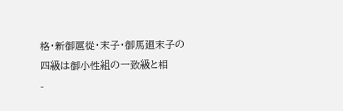格・新御扈從・末子・御馬廻末子の四級は御小性組の一致級と相
-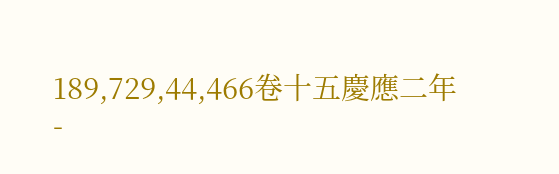189,729,44,466卷十五慶應二年
-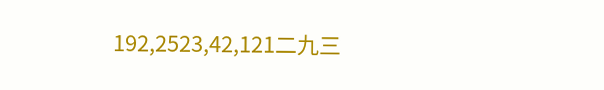192,2523,42,121二九三